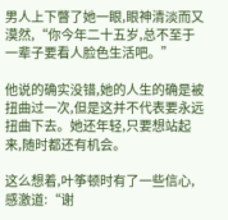男人上下瞥了她一眼,眼神清淡而又漠然,“你今年二十五岁,总不至于一辈子要看人脸色生活吧。”

他说的确实没错,她的人生的确是被扭曲过一次,但是这并不代表要永远扭曲下去。她还年轻,只要想站起来,随时都还有机会。

这么想着,叶筝顿时有了一些信心,感激道:“谢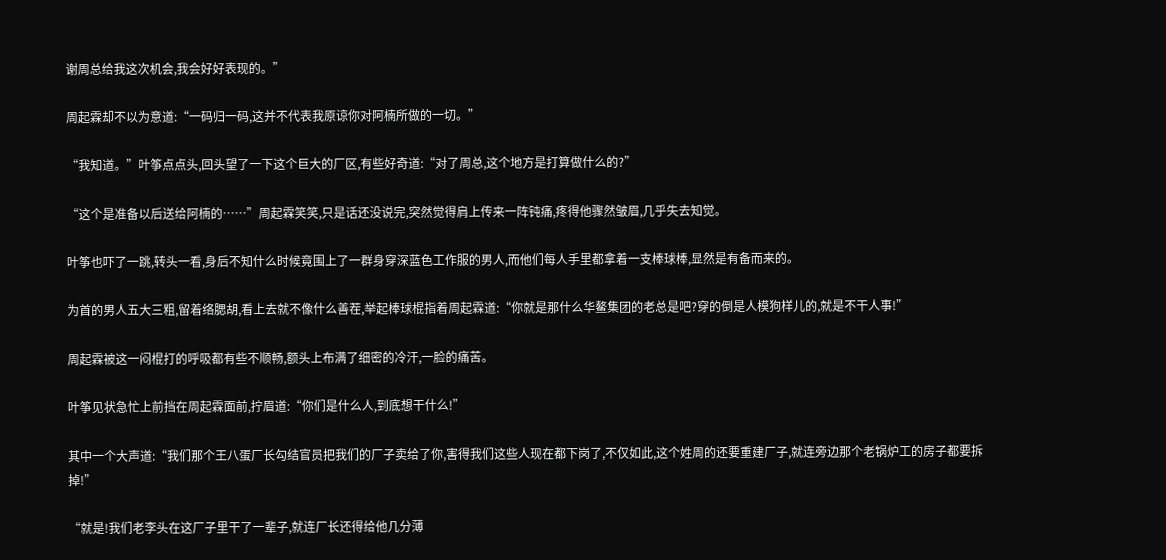谢周总给我这次机会,我会好好表现的。”

周起霖却不以为意道:“一码归一码,这并不代表我原谅你对阿楠所做的一切。”

“我知道。”叶筝点点头,回头望了一下这个巨大的厂区,有些好奇道:“对了周总,这个地方是打算做什么的?”

“这个是准备以后送给阿楠的……”周起霖笑笑,只是话还没说完,突然觉得肩上传来一阵钝痛,疼得他骤然皱眉,几乎失去知觉。

叶筝也吓了一跳,转头一看,身后不知什么时候竟围上了一群身穿深蓝色工作服的男人,而他们每人手里都拿着一支棒球棒,显然是有备而来的。

为首的男人五大三粗,留着络腮胡,看上去就不像什么善茬,举起棒球棍指着周起霖道:“你就是那什么华鳌集团的老总是吧?穿的倒是人模狗样儿的,就是不干人事!”

周起霖被这一闷棍打的呼吸都有些不顺畅,额头上布满了细密的冷汗,一脸的痛苦。

叶筝见状急忙上前挡在周起霖面前,拧眉道:“你们是什么人,到底想干什么!”

其中一个大声道:“我们那个王八蛋厂长勾结官员把我们的厂子卖给了你,害得我们这些人现在都下岗了,不仅如此,这个姓周的还要重建厂子,就连旁边那个老锅炉工的房子都要拆掉!”

“就是!我们老李头在这厂子里干了一辈子,就连厂长还得给他几分薄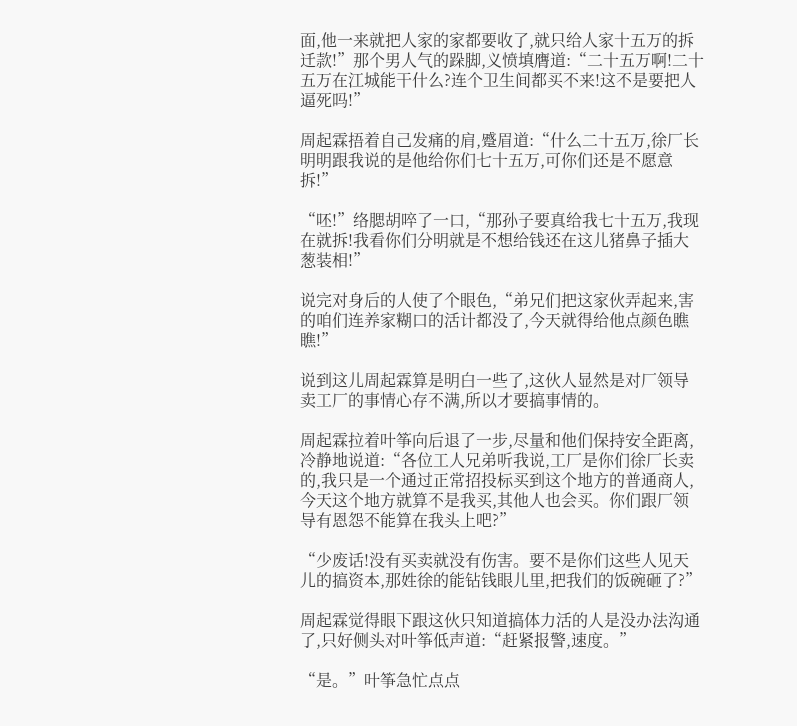面,他一来就把人家的家都要收了,就只给人家十五万的拆迁款!”那个男人气的跺脚,义愤填膺道:“二十五万啊!二十五万在江城能干什么?连个卫生间都买不来!这不是要把人逼死吗!”

周起霖捂着自己发痛的肩,蹙眉道:“什么二十五万,徐厂长明明跟我说的是他给你们七十五万,可你们还是不愿意拆!”

“呸!”络腮胡啐了一口,“那孙子要真给我七十五万,我现在就拆!我看你们分明就是不想给钱还在这儿猪鼻子插大葱装相!”

说完对身后的人使了个眼色,“弟兄们把这家伙弄起来,害的咱们连养家糊口的活计都没了,今天就得给他点颜色瞧瞧!”

说到这儿周起霖算是明白一些了,这伙人显然是对厂领导卖工厂的事情心存不满,所以才要搞事情的。

周起霖拉着叶筝向后退了一步,尽量和他们保持安全距离,冷静地说道:“各位工人兄弟听我说,工厂是你们徐厂长卖的,我只是一个通过正常招投标买到这个地方的普通商人,今天这个地方就算不是我买,其他人也会买。你们跟厂领导有恩怨不能算在我头上吧?”

“少废话!没有买卖就没有伤害。要不是你们这些人见天儿的搞资本,那姓徐的能钻钱眼儿里,把我们的饭碗砸了?”

周起霖觉得眼下跟这伙只知道搞体力活的人是没办法沟通了,只好侧头对叶筝低声道:“赶紧报警,速度。”

“是。”叶筝急忙点点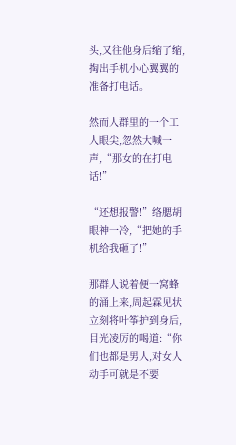头,又往他身后缩了缩,掏出手机小心翼翼的准备打电话。

然而人群里的一个工人眼尖,忽然大喊一声,“那女的在打电话!”

“还想报警!”络腮胡眼神一冷,“把她的手机给我砸了!”

那群人说着便一窝蜂的涌上来,周起霖见状立刻将叶筝护到身后,目光凌厉的喝道:“你们也都是男人,对女人动手可就是不要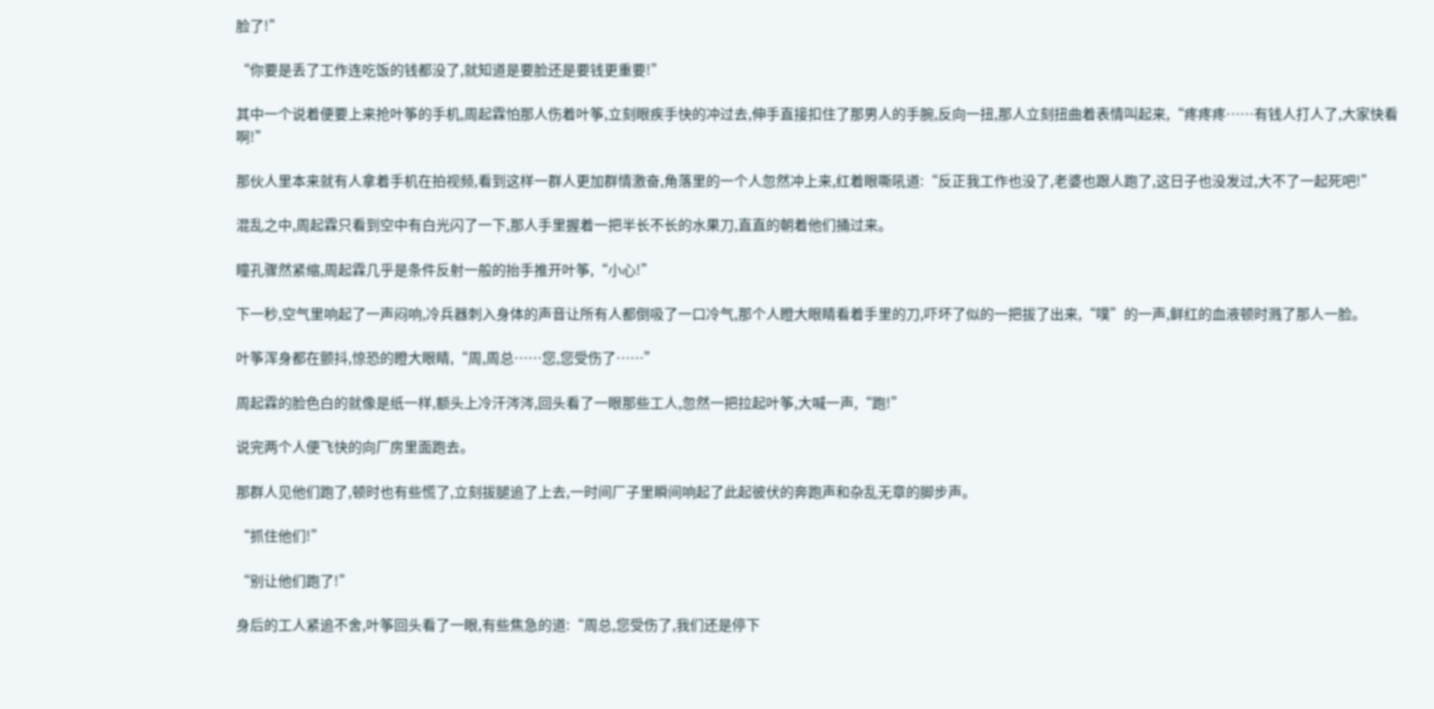脸了!”

“你要是丢了工作连吃饭的钱都没了,就知道是要脸还是要钱更重要!”

其中一个说着便要上来抢叶筝的手机,周起霖怕那人伤着叶筝,立刻眼疾手快的冲过去,伸手直接扣住了那男人的手腕,反向一扭,那人立刻扭曲着表情叫起来,“疼疼疼……有钱人打人了,大家快看啊!”

那伙人里本来就有人拿着手机在拍视频,看到这样一群人更加群情激奋,角落里的一个人忽然冲上来,红着眼嘶吼道:“反正我工作也没了,老婆也跟人跑了,这日子也没发过,大不了一起死吧!”

混乱之中,周起霖只看到空中有白光闪了一下,那人手里握着一把半长不长的水果刀,直直的朝着他们捅过来。

瞳孔骤然紧缩,周起霖几乎是条件反射一般的抬手推开叶筝,“小心!”

下一秒,空气里响起了一声闷响,冷兵器刺入身体的声音让所有人都倒吸了一口冷气,那个人瞪大眼睛看着手里的刀,吓坏了似的一把拔了出来,“噗”的一声,鲜红的血液顿时溅了那人一脸。

叶筝浑身都在颤抖,惊恐的瞪大眼睛,“周,周总……您,您受伤了……”

周起霖的脸色白的就像是纸一样,额头上冷汗涔涔,回头看了一眼那些工人,忽然一把拉起叶筝,大喊一声,“跑!”

说完两个人便飞快的向厂房里面跑去。

那群人见他们跑了,顿时也有些慌了,立刻拔腿追了上去,一时间厂子里瞬间响起了此起彼伏的奔跑声和杂乱无章的脚步声。

“抓住他们!”

“别让他们跑了!”

身后的工人紧追不舍,叶筝回头看了一眼,有些焦急的道:“周总,您受伤了,我们还是停下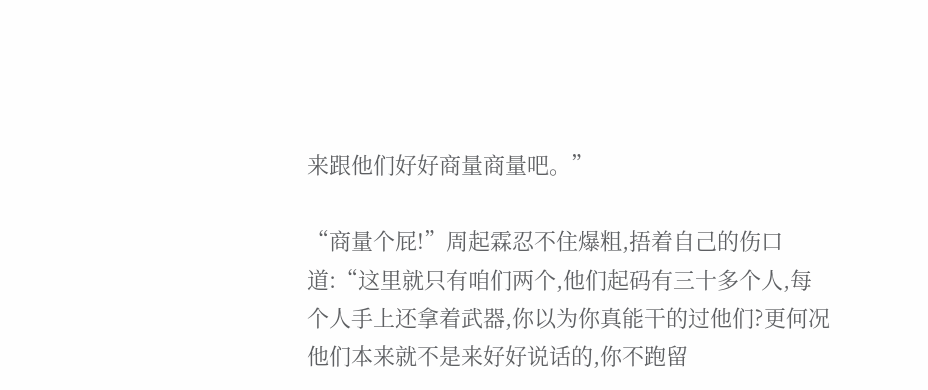来跟他们好好商量商量吧。”

“商量个屁!”周起霖忍不住爆粗,捂着自己的伤口道:“这里就只有咱们两个,他们起码有三十多个人,每个人手上还拿着武器,你以为你真能干的过他们?更何况他们本来就不是来好好说话的,你不跑留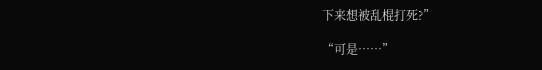下来想被乱棍打死?”

“可是……”